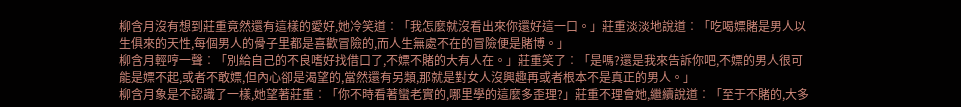柳含月沒有想到莊重竟然還有這樣的愛好,她冷笑道︰「我怎麼就沒看出來你還好這一口。」莊重淡淡地說道︰「吃喝嫖賭是男人以生俱來的天性,每個男人的骨子里都是喜歡冒險的,而人生無處不在的冒險便是賭博。」
柳含月輕哼一聲︰「別給自己的不良嗜好找借口了,不嫖不賭的大有人在。」莊重笑了︰「是嗎?還是我來告訴你吧,不嫖的男人很可能是嫖不起,或者不敢嫖,但內心卻是渴望的,當然還有另類,那就是對女人沒興趣再或者根本不是真正的男人。」
柳含月象是不認識了一樣,她望著莊重︰「你不時看著蠻老實的,哪里學的這麼多歪理?」莊重不理會她,繼續說道︰「至于不賭的,大多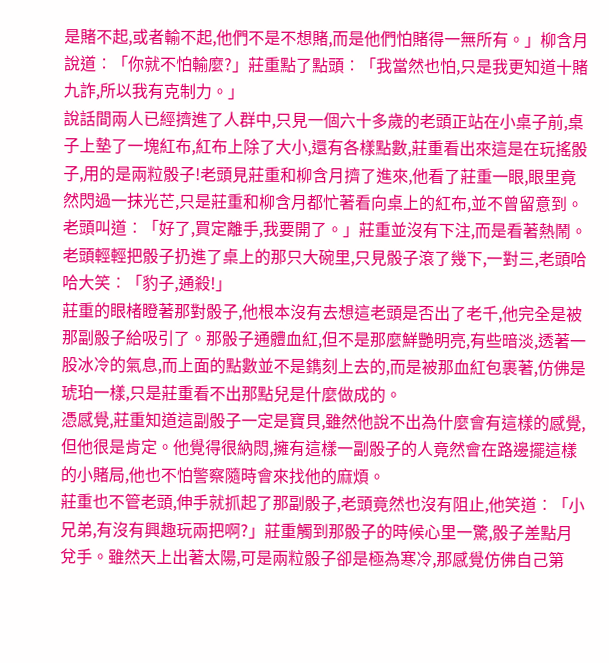是賭不起,或者輸不起,他們不是不想賭,而是他們怕賭得一無所有。」柳含月說道︰「你就不怕輸麼?」莊重點了點頭︰「我當然也怕,只是我更知道十賭九詐,所以我有克制力。」
說話間兩人已經擠進了人群中,只見一個六十多歲的老頭正站在小桌子前,桌子上墊了一塊紅布,紅布上除了大小,還有各樣點數,莊重看出來這是在玩搖骰子,用的是兩粒骰子!老頭見莊重和柳含月擠了進來,他看了莊重一眼,眼里竟然閃過一抹光芒,只是莊重和柳含月都忙著看向桌上的紅布,並不曾留意到。
老頭叫道︰「好了,買定離手,我要開了。」莊重並沒有下注,而是看著熱鬧。老頭輕輕把骰子扔進了桌上的那只大碗里,只見骰子滾了幾下,一對三,老頭哈哈大笑︰「豹子,通殺!」
莊重的眼楮瞪著那對骰子,他根本沒有去想這老頭是否出了老千,他完全是被那副骰子給吸引了。那骰子通體血紅,但不是那麼鮮艷明亮,有些暗淡,透著一股冰冷的氣息,而上面的點數並不是鐫刻上去的,而是被那血紅包裹著,仿佛是琥珀一樣,只是莊重看不出那點兒是什麼做成的。
憑感覺,莊重知道這副骰子一定是寶貝,雖然他說不出為什麼會有這樣的感覺,但他很是肯定。他覺得很納悶,擁有這樣一副骰子的人竟然會在路邊擺這樣的小賭局,他也不怕警察隨時會來找他的麻煩。
莊重也不管老頭,伸手就抓起了那副骰子,老頭竟然也沒有阻止,他笑道︰「小兄弟,有沒有興趣玩兩把啊?」莊重觸到那骰子的時候心里一驚,骰子差點月兌手。雖然天上出著太陽,可是兩粒骰子卻是極為寒冷,那感覺仿佛自己第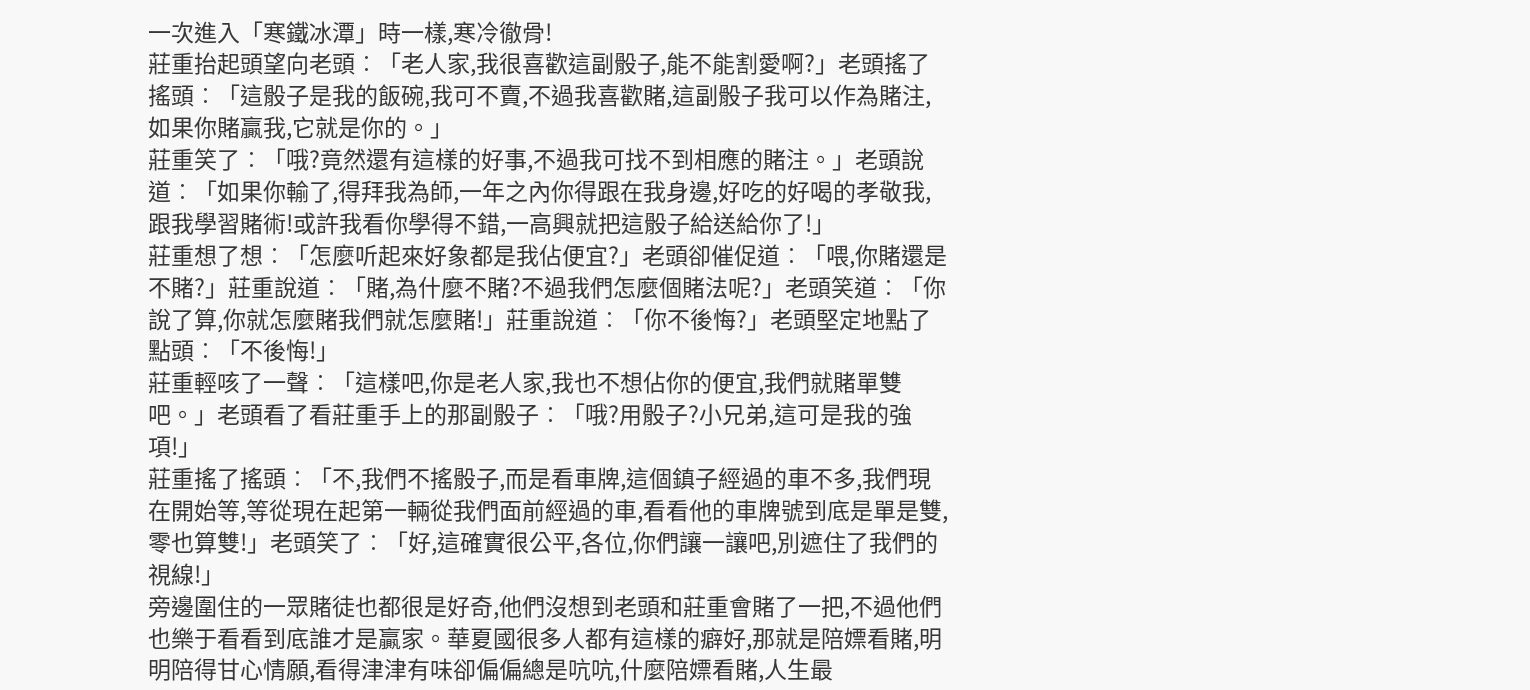一次進入「寒鐵冰潭」時一樣,寒冷徹骨!
莊重抬起頭望向老頭︰「老人家,我很喜歡這副骰子,能不能割愛啊?」老頭搖了搖頭︰「這骰子是我的飯碗,我可不賣,不過我喜歡賭,這副骰子我可以作為賭注,如果你賭贏我,它就是你的。」
莊重笑了︰「哦?竟然還有這樣的好事,不過我可找不到相應的賭注。」老頭說道︰「如果你輸了,得拜我為師,一年之內你得跟在我身邊,好吃的好喝的孝敬我,跟我學習賭術!或許我看你學得不錯,一高興就把這骰子給送給你了!」
莊重想了想︰「怎麼听起來好象都是我佔便宜?」老頭卻催促道︰「喂,你賭還是不賭?」莊重說道︰「賭,為什麼不賭?不過我們怎麼個賭法呢?」老頭笑道︰「你說了算,你就怎麼賭我們就怎麼賭!」莊重說道︰「你不後悔?」老頭堅定地點了點頭︰「不後悔!」
莊重輕咳了一聲︰「這樣吧,你是老人家,我也不想佔你的便宜,我們就賭單雙吧。」老頭看了看莊重手上的那副骰子︰「哦?用骰子?小兄弟,這可是我的強項!」
莊重搖了搖頭︰「不,我們不搖骰子,而是看車牌,這個鎮子經過的車不多,我們現在開始等,等從現在起第一輛從我們面前經過的車,看看他的車牌號到底是單是雙,零也算雙!」老頭笑了︰「好,這確實很公平,各位,你們讓一讓吧,別遮住了我們的視線!」
旁邊圍住的一眾賭徒也都很是好奇,他們沒想到老頭和莊重會賭了一把,不過他們也樂于看看到底誰才是贏家。華夏國很多人都有這樣的癖好,那就是陪嫖看賭,明明陪得甘心情願,看得津津有味卻偏偏總是吭吭,什麼陪嫖看賭,人生最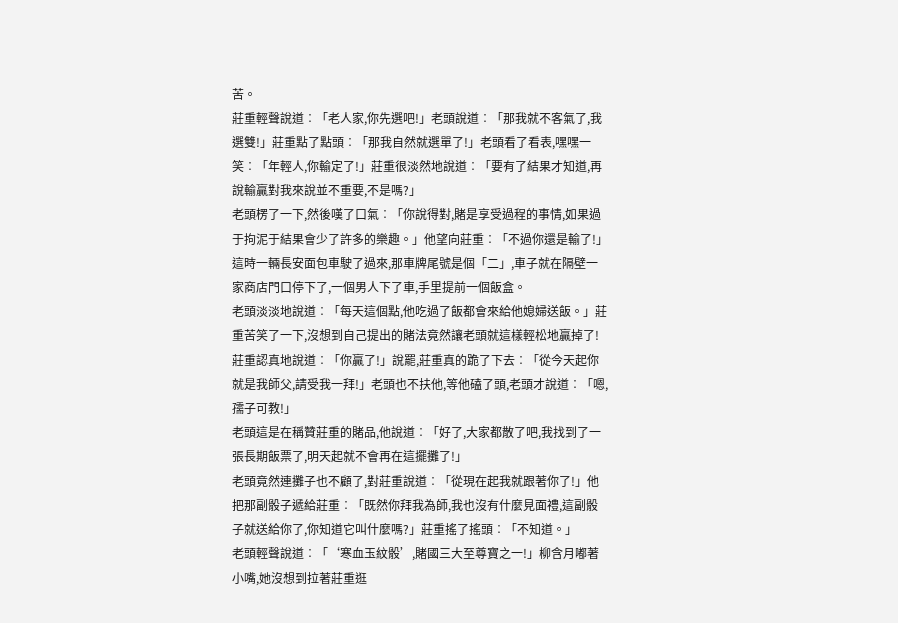苦。
莊重輕聲說道︰「老人家,你先選吧!」老頭說道︰「那我就不客氣了,我選雙!」莊重點了點頭︰「那我自然就選單了!」老頭看了看表,嘿嘿一笑︰「年輕人,你輸定了!」莊重很淡然地說道︰「要有了結果才知道,再說輸贏對我來說並不重要,不是嗎?」
老頭楞了一下,然後嘆了口氣︰「你說得對,賭是享受過程的事情,如果過于拘泥于結果會少了許多的樂趣。」他望向莊重︰「不過你還是輸了!」這時一輛長安面包車駛了過來,那車牌尾號是個「二」,車子就在隔壁一家商店門口停下了,一個男人下了車,手里提前一個飯盒。
老頭淡淡地說道︰「每天這個點,他吃過了飯都會來給他媳婦送飯。」莊重苦笑了一下,沒想到自己提出的賭法竟然讓老頭就這樣輕松地贏掉了!莊重認真地說道︰「你贏了!」說罷,莊重真的跪了下去︰「從今天起你就是我師父,請受我一拜!」老頭也不扶他,等他磕了頭,老頭才說道︰「嗯,孺子可教!」
老頭這是在稱贊莊重的賭品,他說道︰「好了,大家都散了吧,我找到了一張長期飯票了,明天起就不會再在這擺攤了!」
老頭竟然連攤子也不顧了,對莊重說道︰「從現在起我就跟著你了!」他把那副骰子遞給莊重︰「既然你拜我為師,我也沒有什麼見面禮,這副骰子就送給你了,你知道它叫什麼嗎?」莊重搖了搖頭︰「不知道。」
老頭輕聲說道︰「‘寒血玉紋骰’,賭國三大至尊寶之一!」柳含月嘟著小嘴,她沒想到拉著莊重逛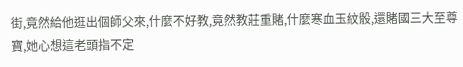街,竟然給他逛出個師父來,什麼不好教,竟然教莊重賭,什麼寒血玉紋骰,還賭國三大至尊寶,她心想這老頭指不定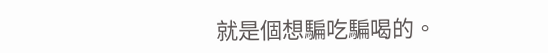就是個想騙吃騙喝的。